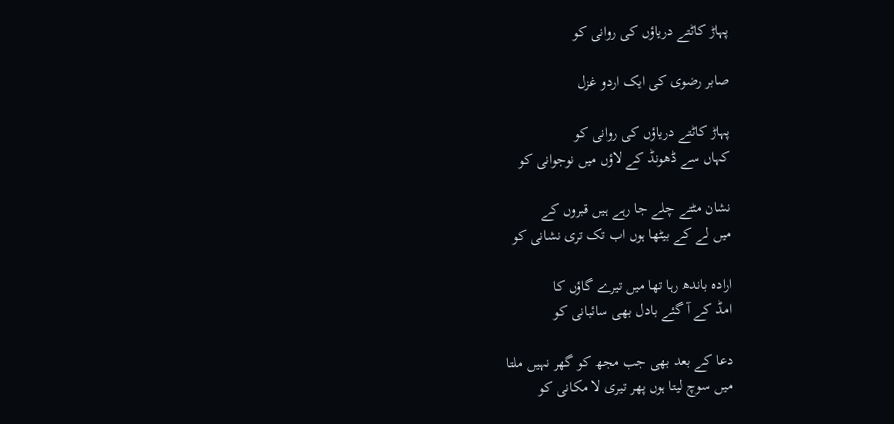پہاڑ کاٹتے دریاؤں کی روانی کو

صابر رضوی کی ایک اردو غزل

پہاڑ کاٹتے دریاؤں کی روانی کو
کہاں سے ڈھونڈ کے لاؤں میں نوجوانی کو

نشان مٹتے چلے جا رہے ہیں قبروں کے
میں لے کے بیٹھا ہوں اب تک تری نشانی کو

ارادہ باندھ رہا تھا میں تیرے گاؤں کا
امڈ کے آ گئے بادل بھی سائبانی کو

دعا کے بعد بھی جب مجھ کو گھر نہیں ملتا
میں سوچ لیتا ہوں پھر تیری لا مکانی کو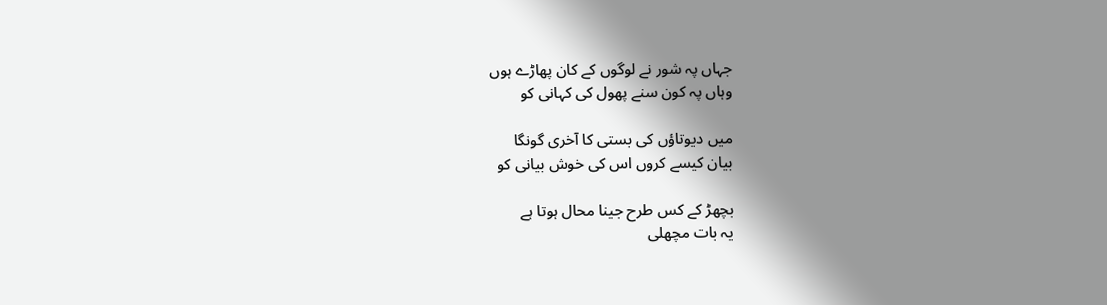جہاں پہ شور نے لوگوں کے کان پھاڑے ہوں
وہاں پہ کون سنے پھول کی کہانی کو

میں دیوتاؤں کی بستی کا آخری گونگا
بیان کیسے کروں اس کی خوش بیانی کو

بچھڑ کے کس طرح جینا محال ہوتا ہے
یہ بات مچھلی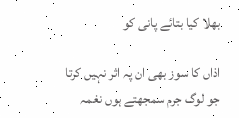بھلا کیا بتائے پانی کو

اذاں کا سوز بھی ان پہ اثر نہیں کرتا
جو لوگ جرم سمجھتے ہوں نغمہ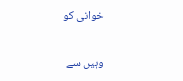خوانی کو

وہیں سے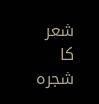شعر کا شجرہ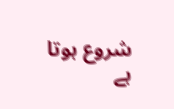شروع ہوتا ہے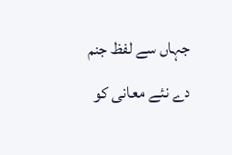جہاں سے لفظ جنم دے نئے معانی کو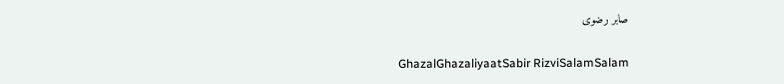صابر رضوی

GhazalGhazaliyaatSabir RizviSalamSalam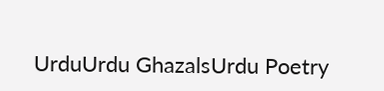UrduUrdu GhazalsUrdu Poetry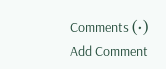Comments (۰)
Add Comment